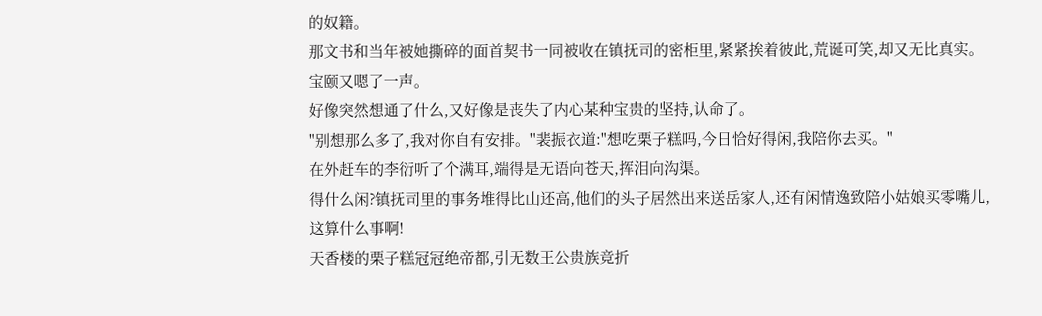的奴籍。
那文书和当年被她撕碎的面首契书一同被收在镇抚司的密柜里,紧紧挨着彼此,荒诞可笑,却又无比真实。
宝颐又嗯了一声。
好像突然想通了什么,又好像是丧失了内心某种宝贵的坚持,认命了。
"别想那么多了,我对你自有安排。"裴振衣道:"想吃栗子糕吗,今日恰好得闲,我陪你去买。"
在外赶车的李衍听了个满耳,端得是无语向苍天,挥泪向沟渠。
得什么闲?镇抚司里的事务堆得比山还高,他们的头子居然出来送岳家人,还有闲情逸致陪小姑娘买零嘴儿,这算什么事啊!
天香楼的栗子糕冠冠绝帝都,引无数王公贵族竞折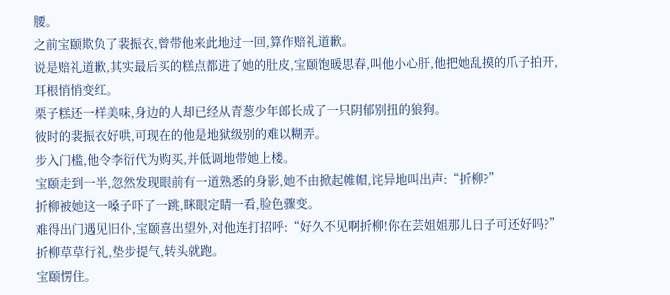腰。
之前宝颐欺负了裴振衣,曾带他来此地过一回,算作赔礼道歉。
说是赔礼道歉,其实最后买的糕点都进了她的肚皮,宝颐饱暖思春,叫他小心肝,他把她乱摸的爪子拍开,耳根悄悄变红。
栗子糕还一样美味,身边的人却已经从青葱少年郎长成了一只阴郁别扭的狼狗。
彼时的裴振衣好哄,可现在的他是地狱级别的难以糊弄。
步入门槛,他令李衍代为购买,并低调地带她上楼。
宝颐走到一半,忽然发现眼前有一道熟悉的身影,她不由掀起帷帽,诧异地叫出声:“折柳?”
折柳被她这一嗓子吓了一跳,眯眼定睛一看,脸色骤变。
难得出门遇见旧仆,宝颐喜出望外,对他连打招呼:“好久不见啊折柳!你在芸姐姐那儿日子可还好吗?”
折柳草草行礼,垫步提气,转头就跑。
宝颐愣住。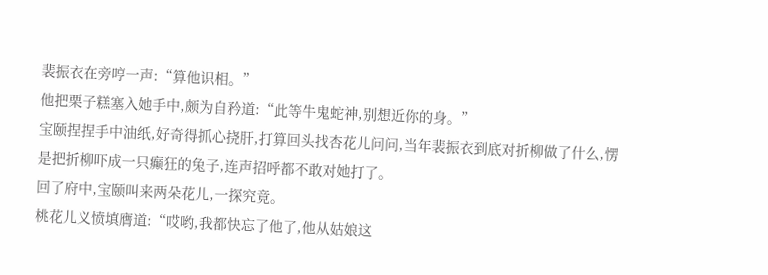裴振衣在旁哼一声:“算他识相。”
他把栗子糕塞入她手中,颇为自矜道:“此等牛鬼蛇神,别想近你的身。”
宝颐捏捏手中油纸,好奇得抓心挠肝,打算回头找杏花儿问问,当年裴振衣到底对折柳做了什么,愣是把折柳吓成一只癫狂的兔子,连声招呼都不敢对她打了。
回了府中,宝颐叫来两朵花儿,一探究竟。
桃花儿义愤填膺道:“哎哟,我都快忘了他了,他从姑娘这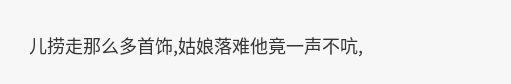儿捞走那么多首饰,姑娘落难他竟一声不吭,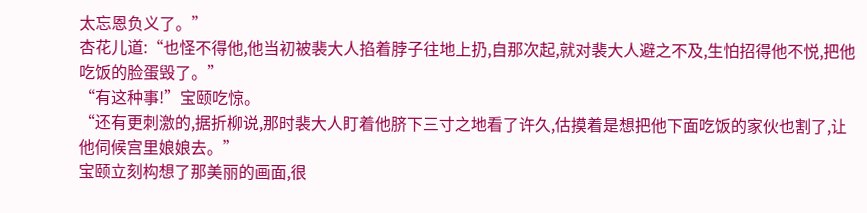太忘恩负义了。”
杏花儿道:“也怪不得他,他当初被裴大人掐着脖子往地上扔,自那次起,就对裴大人避之不及,生怕招得他不悦,把他吃饭的脸蛋毁了。”
“有这种事!”宝颐吃惊。
“还有更刺激的,据折柳说,那时裴大人盯着他脐下三寸之地看了许久,估摸着是想把他下面吃饭的家伙也割了,让他伺候宫里娘娘去。”
宝颐立刻构想了那美丽的画面,很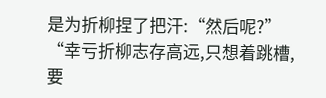是为折柳捏了把汗:“然后呢?”
“幸亏折柳志存高远,只想着跳槽,要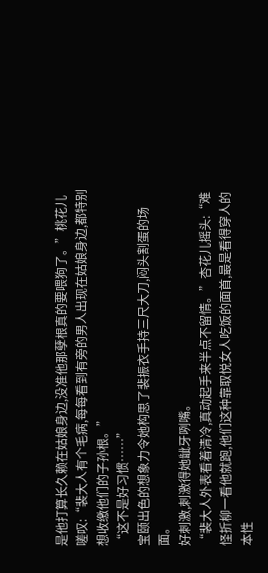是他打算长久赖在姑娘身边,没准他那孽根真的要喂狗了。”桃花儿嗟叹:“裴大人有个毛病,每每看到有旁的男人出现在姑娘身边,都特别想收缴他们的子孙根。”
“这不是好习惯……”
宝颐出色的想象力令她构思了裴振衣手持三尺大刀,闷头割蛋的场面。
好刺激,刺激得她龇牙咧嘴。
“裴大人外表看着清冷,真动起手来半点不留情。”杏花儿摇头:“难怪折柳一看他就跑,他们这种靠取悦女人吃饭的面首,最是看得穿人的本性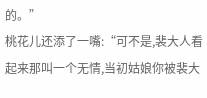的。”
桃花儿还添了一嘴:“可不是,裴大人看起来那叫一个无情,当初姑娘你被裴大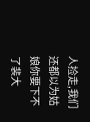人捡走,我们还都以为姑娘你要下不了裴大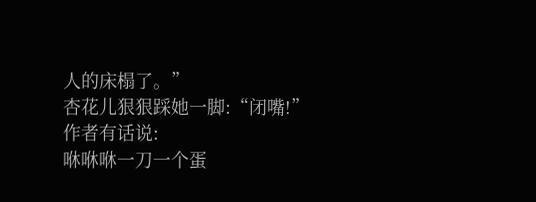人的床榻了。”
杏花儿狠狠踩她一脚:“闭嘴!”
作者有话说:
咻咻咻一刀一个蛋